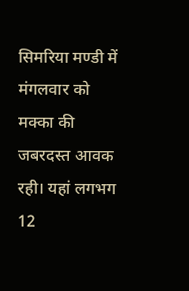सिमरिया मण्डी में मंगलवार को मक्का की जबरदस्त आवक रही। यहां लगभग 12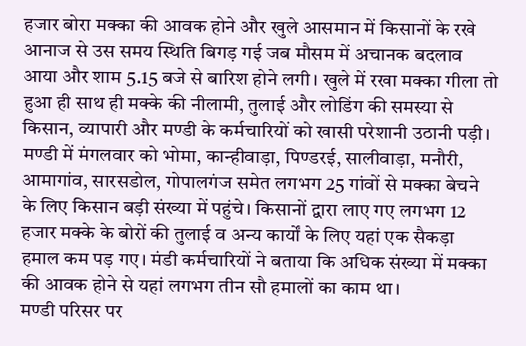हजार बोरा मक्का की आवक होने और खुले आसमान में किसानों के रखे आनाज से उस समय स्थिति बिगड़ गई जब मौसम में अचानक बदलाव आया और शाम 5.15 बजे से बारिश होने लगी। खुले में रखा मक्का गीला तो हुआ ही साथ ही मक्के की नीलामी, तुलाई और लोडिंग की समस्या से किसान, व्यापारी और मण्डी के कर्मचारियों को खासी परेशानी उठानी पड़ी।
मण्डी में मंगलवार को भोमा, कान्हीवाड़ा, पिण्डरई, सालीवाड़ा, मनौरी, आमागांव, सारसडोल, गोपालगंज समेत लगभग 25 गांवों से मक्का बेचने के लिए किसान बड़ी संख्या में पहुंचे। किसानों द्वारा लाए गए लगभग 12 हजार मक्के के बोरों की तुलाई व अन्य कार्यों के लिए यहां एक सैकड़ा हमाल कम पड़ गए। मंडी कर्मचारियों ने बताया कि अधिक संख्या में मक्का की आवक होने से यहां लगभग तीन सौ हमालों का काम था।
मण्डी परिसर पर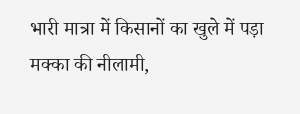भारी मात्रा में किसानों का खुले में पड़ा मक्का की नीलामी,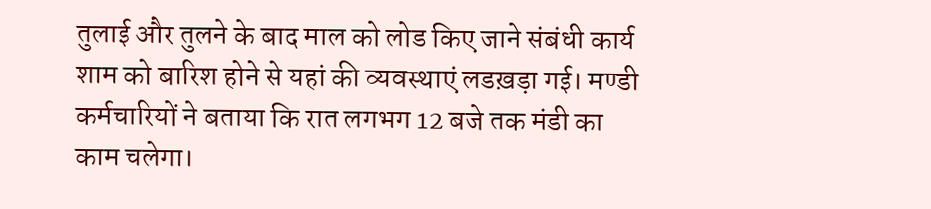तुलाई और तुलने के बाद माल को लोड किए जाने संबंधी कार्य शाम को बारिश होने से यहां की व्यवस्थाएं लडख़ड़ा गई। मण्डी कर्मचारियों ने बताया कि रात लगभग 12 बजे तक मंडी का काम चलेगा।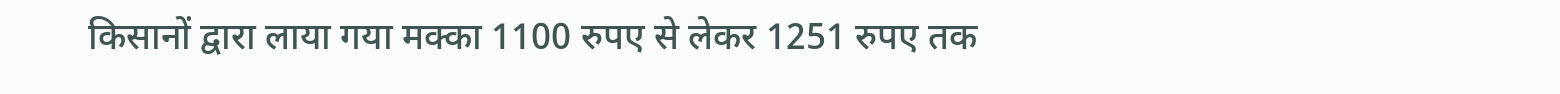किसानों द्वारा लाया गया मक्का 1100 रुपए से लेकर 1251 रुपए तक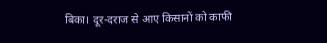बिका। दूर-दराज से आए किसानों को काफी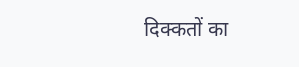दिक्कतों का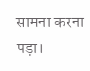सामना करना पड़ा।